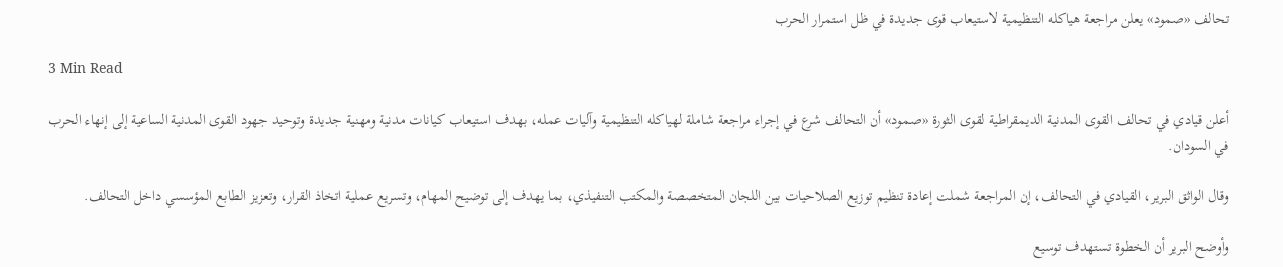تحالف «صمود» يعلن مراجعة هياكله التنظيمية لاستيعاب قوى جديدة في ظل استمرار الحرب

3 Min Read

أعلن قيادي في تحالف القوى المدنية الديمقراطية لقوى الثورة «صمود» أن التحالف شرع في إجراء مراجعة شاملة لهياكله التنظيمية وآليات عمله، بهدف استيعاب كيانات مدنية ومهنية جديدة وتوحيد جهود القوى المدنية الساعية إلى إنهاء الحرب في السودان.

وقال الواثق البرير، القيادي في التحالف، إن المراجعة شملت إعادة تنظيم توزيع الصلاحيات بين اللجان المتخصصة والمكتب التنفيذي، بما يهدف إلى توضيح المهام، وتسريع عملية اتخاذ القرار، وتعزيز الطابع المؤسسي داخل التحالف.

وأوضح البرير أن الخطوة تستهدف توسيع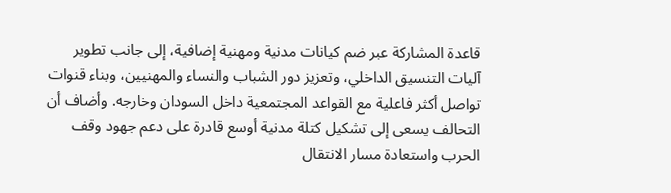قاعدة المشاركة عبر ضم كيانات مدنية ومهنية إضافية، إلى جانب تطوير آليات التنسيق الداخلي، وتعزيز دور الشباب والنساء والمهنيين، وبناء قنوات تواصل أكثر فاعلية مع القواعد المجتمعية داخل السودان وخارجه. وأضاف أن التحالف يسعى إلى تشكيل كتلة مدنية أوسع قادرة على دعم جهود وقف الحرب واستعادة مسار الانتقال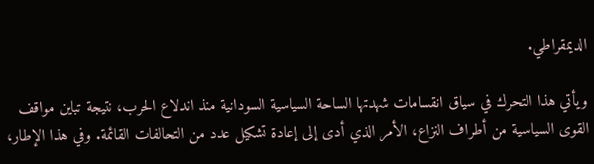الديمقراطي.

ويأتي هذا التحرك في سياق انقسامات شهدتها الساحة السياسية السودانية منذ اندلاع الحرب، نتيجة تباين مواقف القوى السياسية من أطراف النزاع، الأمر الذي أدى إلى إعادة تشكيل عدد من التحالفات القائمة. وفي هذا الإطار،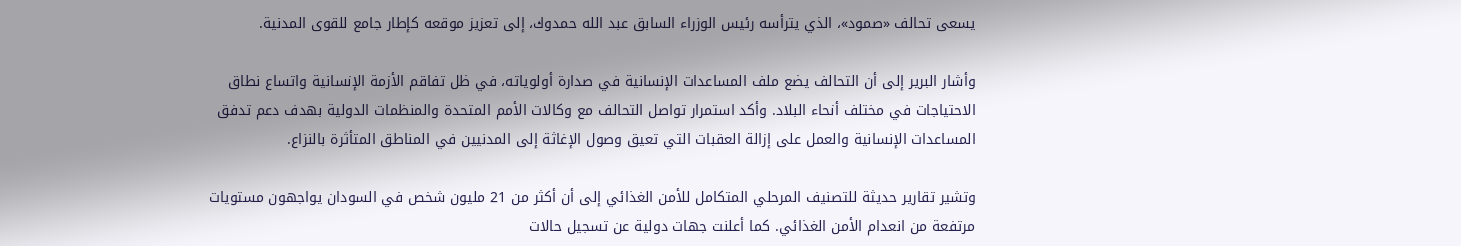يسعى تحالف «صمود»، الذي يترأسه رئيس الوزراء السابق عبد الله حمدوك، إلى تعزيز موقعه كإطار جامع للقوى المدنية.

وأشار البرير إلى أن التحالف يضع ملف المساعدات الإنسانية في صدارة أولوياته، في ظل تفاقم الأزمة الإنسانية واتساع نطاق الاحتياجات في مختلف أنحاء البلاد. وأكد استمرار تواصل التحالف مع وكالات الأمم المتحدة والمنظمات الدولية بهدف دعم تدفق المساعدات الإنسانية والعمل على إزالة العقبات التي تعيق وصول الإغاثة إلى المدنيين في المناطق المتأثرة بالنزاع.

وتشير تقارير حديثة للتصنيف المرحلي المتكامل للأمن الغذائي إلى أن أكثر من 21 مليون شخص في السودان يواجهون مستويات مرتفعة من انعدام الأمن الغذائي. كما أعلنت جهات دولية عن تسجيل حالات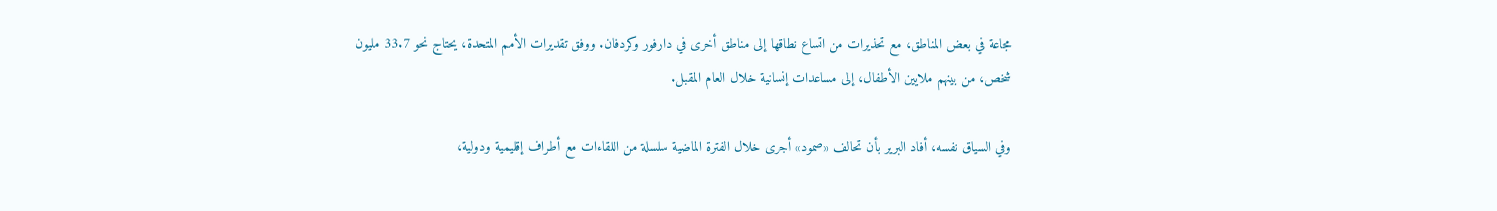مجاعة في بعض المناطق، مع تحذيرات من اتساع نطاقها إلى مناطق أخرى في دارفور وكردفان. ووفق تقديرات الأمم المتحدة، يحتاج نحو 33.7 مليون شخص، من بينهم ملايين الأطفال، إلى مساعدات إنسانية خلال العام المقبل.

وفي السياق نفسه، أفاد البرير بأن تحالف «صمود» أجرى خلال الفترة الماضية سلسلة من اللقاءات مع أطراف إقليمية ودولية،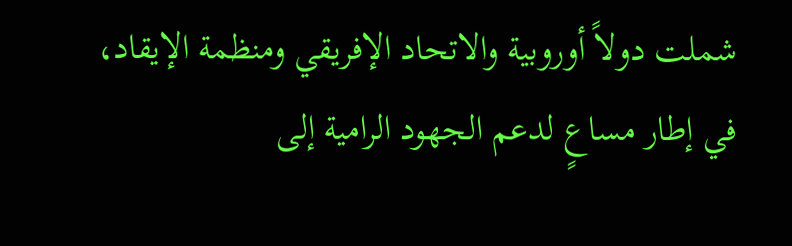شملت دولاً أوروبية والاتحاد الإفريقي ومنظمة الإيقاد، في إطار مساعٍ لدعم الجهود الرامية إلى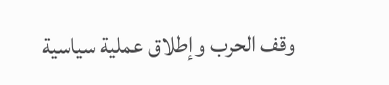وقف الحرب وإطلاق عملية سياسية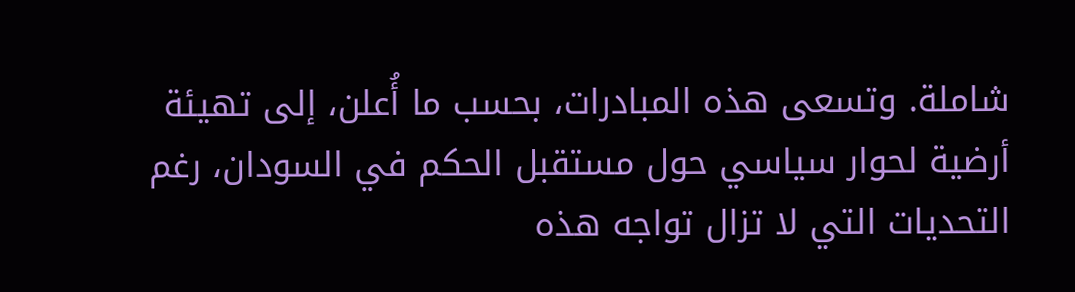شاملة. وتسعى هذه المبادرات، بحسب ما أُعلن، إلى تهيئة أرضية لحوار سياسي حول مستقبل الحكم في السودان، رغم التحديات التي لا تزال تواجه هذه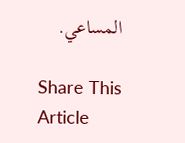المساعي.

Share This Article